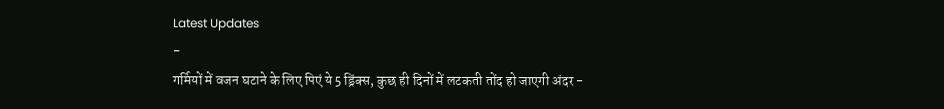Latest Updates
-
गर्मियों में वजन घटाने के लिए पिएं ये 5 ड्रिंक्स, कुछ ही दिनों में लटकती तोंद हो जाएगी अंदर -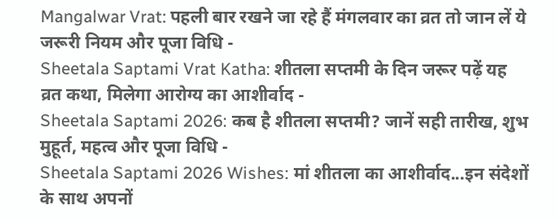Mangalwar Vrat: पहली बार रखने जा रहे हैं मंगलवार का व्रत तो जान लें ये जरूरी नियम और पूजा विधि -
Sheetala Saptami Vrat Katha: शीतला सप्तमी के दिन जरूर पढ़ें यह व्रत कथा, मिलेगा आरोग्य का आशीर्वाद -
Sheetala Saptami 2026: कब है शीतला सप्तमी? जानें सही तारीख, शुभ मुहूर्त, महत्व और पूजा विधि -
Sheetala Saptami 2026 Wishes: मां शीतला का आशीर्वाद...इन संदेशों के साथ अपनों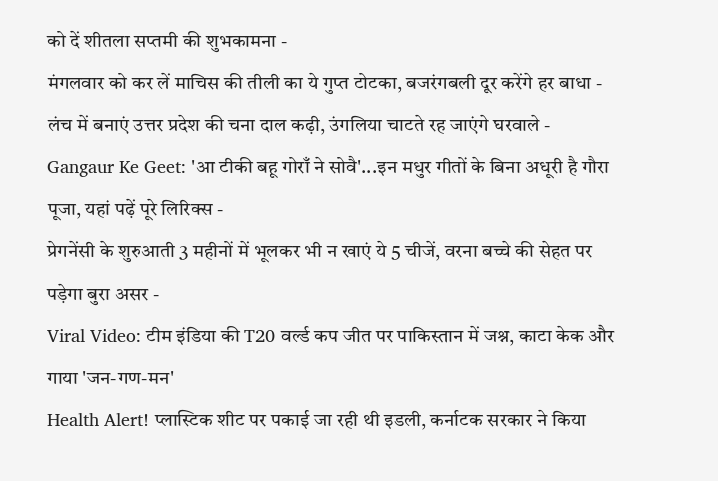को दें शीतला सप्तमी की शुभकामना -
मंगलवार को कर लें माचिस की तीली का ये गुप्त टोटका, बजरंगबली दूर करेंगे हर बाधा -
लंच में बनाएं उत्तर प्रदेश की चना दाल कढ़ी, उंगलिया चाटते रह जाएंगे घरवाले -
Gangaur Ke Geet: 'आ टीकी बहू गोराँ ने सोवै'...इन मधुर गीतों के बिना अधूरी है गौरा पूजा, यहां पढ़ें पूरे लिरिक्स -
प्रेगनेंसी के शुरुआती 3 महीनों में भूलकर भी न खाएं ये 5 चीजें, वरना बच्चे की सेहत पर पड़ेगा बुरा असर -
Viral Video: टीम इंडिया की T20 वर्ल्ड कप जीत पर पाकिस्तान में जश्न, काटा केक और गाया 'जन-गण-मन'
Health Alert! प्लास्टिक शीट पर पकाई जा रही थी इडली, कर्नाटक सरकार ने किया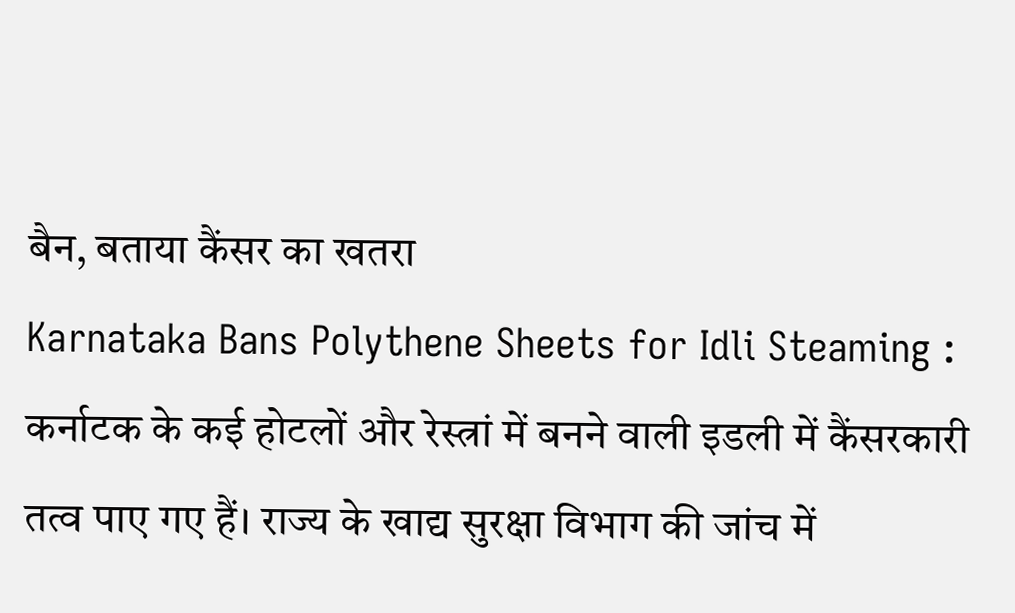बैन, बताया कैंसर का खतरा
Karnataka Bans Polythene Sheets for Idli Steaming : कर्नाटक के कई होटलों और रेस्त्रां में बनने वाली इडली में कैंसरकारी तत्व पाए गए हैं। राज्य के खाद्य सुरक्षा विभाग की जांच में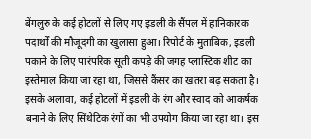बेंगलुरु के कई होटलों से लिए गए इडली के सैंपल में हानिकारक पदार्थों की मौजूदगी का खुलासा हुआ। रिपोर्ट के मुताबिक, इडली पकाने के लिए पारंपरिक सूती कपड़े की जगह प्लास्टिक शीट का इस्तेमाल किया जा रहा था, जिससे कैंसर का खतरा बढ़ सकता है।
इसके अलावा, कई होटलों में इडली के रंग और स्वाद को आकर्षक बनाने के लिए सिंथेटिक रंगों का भी उपयोग किया जा रहा था। इस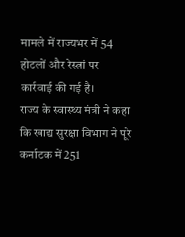मामले में राज्यभर में 54 होटलों और रेस्त्रां पर कार्रवाई की गई है।
राज्य के स्वास्थ्य मंत्री ने कहा कि खाद्य सुरक्षा विभाग ने पूरे कर्नाटक में 251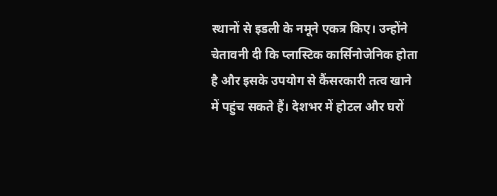स्थानों से इडली के नमूने एकत्र किए। उन्होंने चेतावनी दी कि प्लास्टिक कार्सिनोजेनिक होता है और इसके उपयोग से कैंसरकारी तत्व खाने में पहुंच सकते हैं। देशभर में होटल और घरों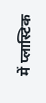में प्लास्टिक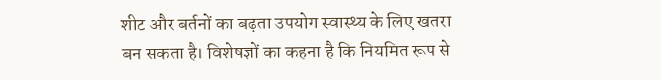शीट और बर्तनों का बढ़ता उपयोग स्वास्थ्य के लिए खतरा बन सकता है। विशेषज्ञों का कहना है कि नियमित रूप से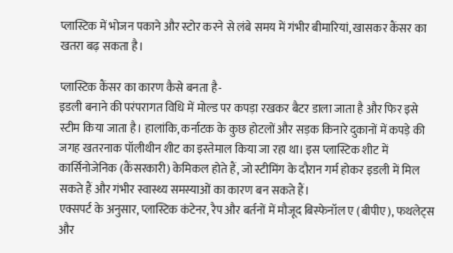प्लास्टिक में भोजन पकाने और स्टोर करने से लंबे समय में गंभीर बीमारियां, खासकर कैंसर का खतरा बढ़ सकता है।

प्लास्टिक कैंसर का कारण कैसे बनता है-
इडली बनाने की परंपरागत विधि में मोल्ड पर कपड़ा रखकर बैटर डाला जाता है और फिर इसे स्टीम किया जाता है। हालांकि, कर्नाटक के कुछ होटलों और सड़क किनारे दुकानों में कपड़े की जगह खतरनाक पॉलीथीन शीट का इस्तेमाल किया जा रहा था। इस प्लास्टिक शीट में कार्सिनोजेनिक (कैंसरकारी) केमिकल होते हैं, जो स्टीमिंग के दौरान गर्म होकर इडली में मिल सकते हैं और गंभीर स्वास्थ्य समस्याओं का कारण बन सकते हैं।
एक्सपर्ट के अनुसार, प्लास्टिक कंटेनर, रैप और बर्तनों में मौजूद बिस्फेनॉल ए (बीपीए), फथलेट्स और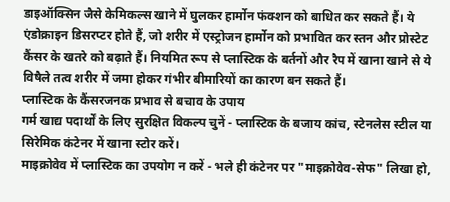डाइऑक्सिन जैसे केमिकल्स खाने में घुलकर हार्मोन फंक्शन को बाधित कर सकते हैं। ये एंडोक्राइन डिसरप्टर होते हैं, जो शरीर में एस्ट्रोजन हार्मोन को प्रभावित कर स्तन और प्रोस्टेट कैंसर के खतरे को बढ़ाते हैं। नियमित रूप से प्लास्टिक के बर्तनों और रैप में खाना खाने से ये विषैले तत्व शरीर में जमा होकर गंभीर बीमारियों का कारण बन सकते हैं।
प्लास्टिक के कैंसरजनक प्रभाव से बचाव के उपाय
गर्म खाद्य पदार्थों के लिए सुरक्षित विकल्प चुनें - प्लास्टिक के बजाय कांच, स्टेनलेस स्टील या सिरेमिक कंटेनर में खाना स्टोर करें।
माइक्रोवेव में प्लास्टिक का उपयोग न करें - भले ही कंटेनर पर "माइक्रोवेव-सेफ" लिखा हो,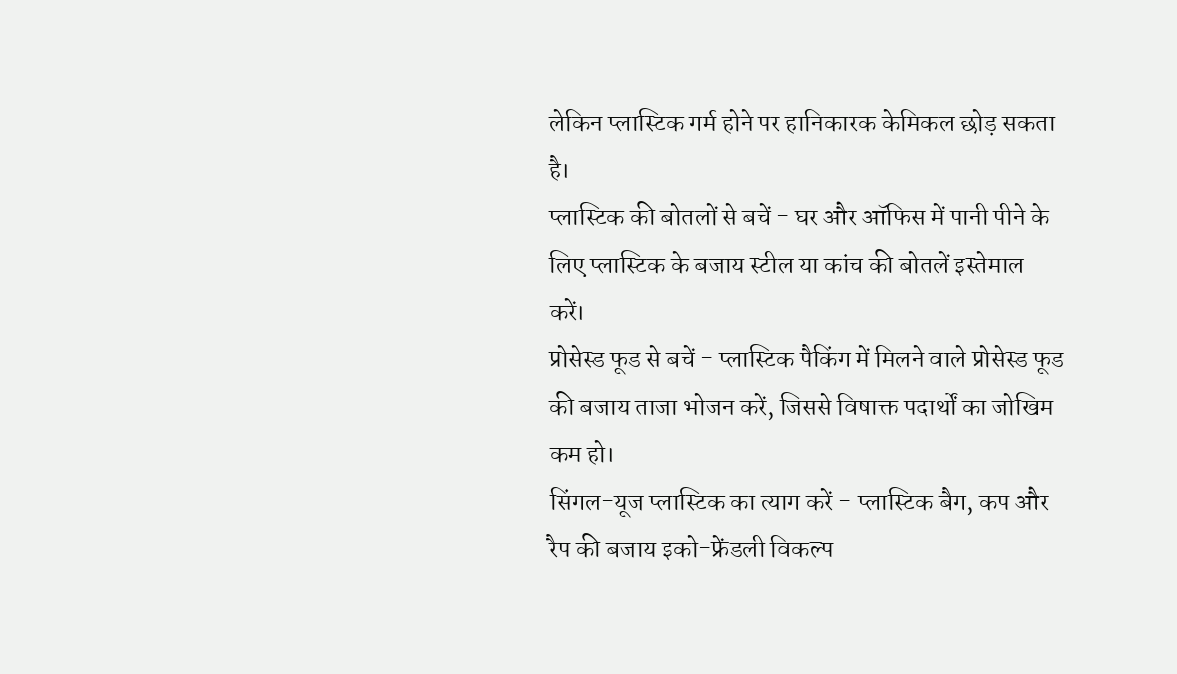लेकिन प्लास्टिक गर्म होने पर हानिकारक केमिकल छोड़ सकता है।
प्लास्टिक की बोतलों से बचें - घर और ऑफिस में पानी पीने के लिए प्लास्टिक के बजाय स्टील या कांच की बोतलें इस्तेमाल करें।
प्रोसेस्ड फूड से बचें - प्लास्टिक पैकिंग में मिलने वाले प्रोसेस्ड फूड की बजाय ताजा भोजन करें, जिससे विषाक्त पदार्थों का जोखिम कम हो।
सिंगल-यूज प्लास्टिक का त्याग करें - प्लास्टिक बैग, कप और रैप की बजाय इको-फ्रेंडली विकल्प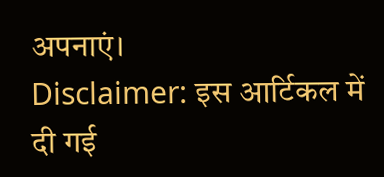अपनाएं।
Disclaimer: इस आर्टिकल में दी गई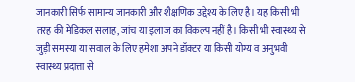जानकारी सिर्फ सामान्य जानकारी और शैक्षणिक उद्देश्य के लिए है। यह किसी भी तरह की मेडिकल सलाह, जांच या इलाज का विकल्प नहीं है। किसी भी स्वास्थ्य से जुड़ी समस्या या सवाल के लिए हमेशा अपने डॉक्टर या किसी योग्य व अनुभवी स्वास्थ्य प्रदात्ता से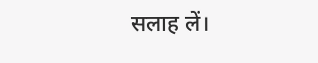सलाह लें।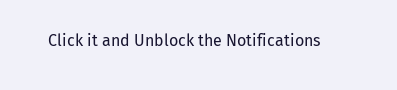Click it and Unblock the Notifications